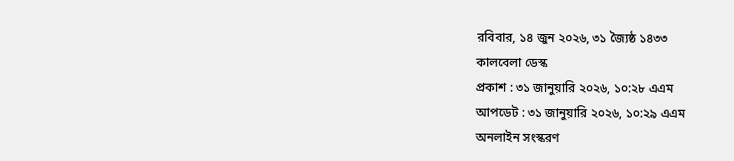রবিবার, ১৪ জুন ২০২৬, ৩১ জ্যৈষ্ঠ ১৪৩৩
কালবেলা ডেস্ক
প্রকাশ : ৩১ জানুয়ারি ২০২৬, ১০:২৮ এএম
আপডেট : ৩১ জানুয়ারি ২০২৬, ১০:২৯ এএম
অনলাইন সংস্করণ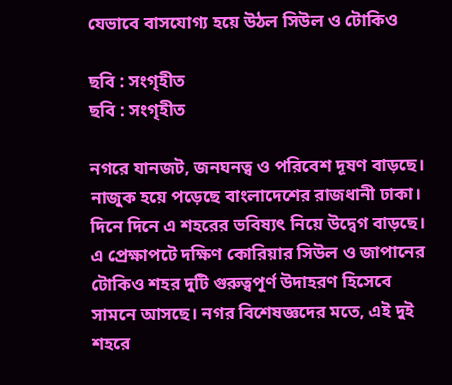যেভাবে বাসযোগ্য হয়ে উঠল সিউল ও টোকিও

ছবি : সংগৃহীত
ছবি : সংগৃহীত

নগরে যানজট, জনঘনত্ব ও পরিবেশ দূষণ বাড়ছে। নাজুক হয়ে পড়েছে বাংলাদেশের রাজধানী ঢাকা। দিনে দিনে এ শহরের ভবিষ্যৎ নিয়ে উদ্বেগ বাড়ছে। এ প্রেক্ষাপ‌টে দক্ষিণ কোরিয়ার সিউল ও জাপানের টোকিও শহর দুটি গুরুত্বপূর্ণ উদাহরণ হিসেবে সামনে আসছে। নগর বিশেষজ্ঞদের মতে, এই দুই শহরে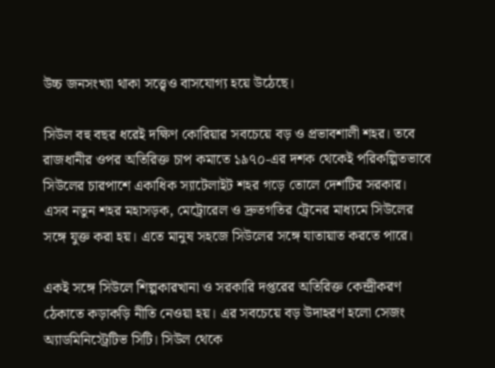উচ্চ জনসংখ্যা থাকা সত্ত্বেও বাসযোগ্য হয়ে উঠেছে।

সিউল বহু বছর ধরেই দক্ষিণ কোরিয়ার সবচেয়ে বড় ও প্রভাবশালী শহর। তবে রাজধানীর ওপর অতিরিক্ত চাপ কমাতে ১৯৭০-এর দশক থেকেই পরিকল্পিতভাবে সিউলের চারপাশে একাধিক স্যাটেলাইট শহর গড়ে তোলে দেশটির সরকার। এসব নতুন শহর মহাসড়ক, মেট্রোরেল ও দ্রুতগতির ট্রেনের মাধ্যমে সিউলের সঙ্গে যুক্ত করা হয়। এতে মানুষ সহজে সিউলের সঙ্গে যাতায়াত করতে পারে।

একই সঙ্গে সিউলে শিল্পকারখানা ও সরকারি দপ্তরের অতিরিক্ত কেন্দ্রীকরণ ঠেকাতে কড়াকড়ি নীতি নেওয়া হয়। এর সবচেয়ে বড় উদাহরণ হলো সেজং অ্যাডমিনিস্ট্রেটিভ সিটি। সিউল থেকে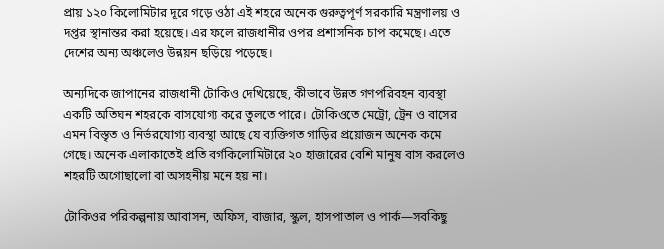প্রায় ১২০ কিলোমিটার দূরে গড়ে ওঠা এই শহরে অনেক গুরুত্বপূর্ণ সরকারি মন্ত্রণালয় ও দপ্তর স্থানান্তর করা হয়েছে। এর ফলে রাজধানীর ওপর প্রশাসনিক চাপ কমেছে। এতে দেশের অন্য অঞ্চলেও উন্নয়ন ছড়িয়ে পড়েছে।

অন্যদিকে জাপানের রাজধানী টোকিও দেখিয়েছে, কীভাবে উন্নত গণপরিবহন ব্যবস্থা একটি অতিঘন শহরকে বাসযোগ্য করে তুলতে পারে। টোকিওতে মেট্রো, ট্রেন ও বাসের এমন বিস্তৃত ও নির্ভরযোগ্য ব্যবস্থা আছে যে ব্যক্তিগত গাড়ির প্রয়োজন অনেক কমে গেছে। অনেক এলাকাতেই প্রতি বর্গকিলোমিটারে ২০ হাজারের বেশি মানুষ বাস করলেও শহরটি অগোছালো বা অসহনীয় মনে হয় না।

টোকিওর পরিকল্পনায় আবাসন, অফিস, বাজার, স্কুল, হাসপাতাল ও পার্ক—সবকিছু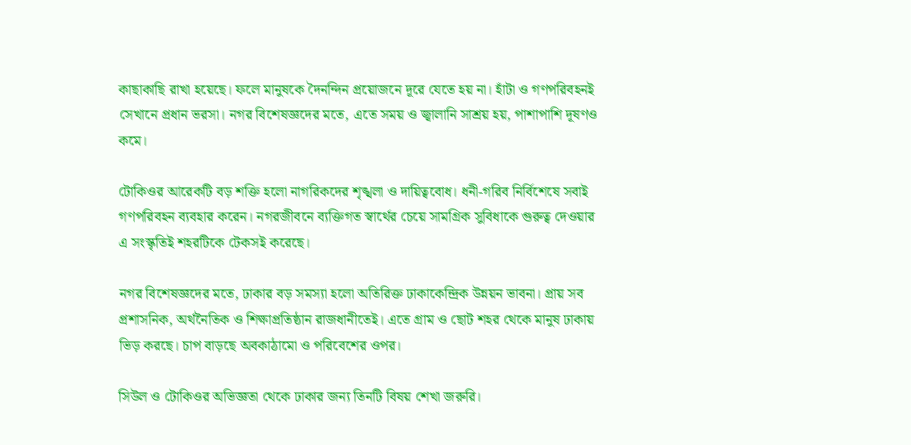কাছাকাছি রাখা হয়েছে। ফলে মানুষকে দৈনন্দিন প্রয়োজনে দূরে যেতে হয় না। হাঁটা ও গণপরিবহনই সেখানে প্রধান ভরসা। নগর বিশেষজ্ঞদের মতে, এতে সময় ও জ্বালানি সাশ্রয় হয়, পাশাপাশি দূষণও কমে।

টোকিওর আরেকটি বড় শক্তি হলো নাগরিকদের শৃঙ্খলা ও দায়িত্ববোধ। ধনী-গরিব নির্বিশেষে সবাই গণপরিবহন ব্যবহার করেন। নগরজীবনে ব্যক্তিগত স্বার্থের চেয়ে সামগ্রিক সুবিধাকে গুরুত্ব দেওয়ার এ সংস্কৃতিই শহরটিকে টেকসই করেছে।

নগর বিশেষজ্ঞদের মতে, ঢাকার বড় সমস্যা হলো অতিরিক্ত ঢাকাকেন্দ্রিক উন্নয়ন ভাবনা। প্রায় সব প্রশাসনিক, অর্থনৈতিক ও শিক্ষাপ্রতিষ্ঠান রাজধানীতেই। এতে গ্রাম ও ছোট শহর থেকে মানুষ ঢাকায় ভিড় করছে। চাপ বাড়ছে অবকাঠামো ও পরিবেশের ওপর।

সিউল ও টোকিওর অভিজ্ঞতা থেকে ঢাকার জন্য তিনটি বিষয় শেখা জরুরি।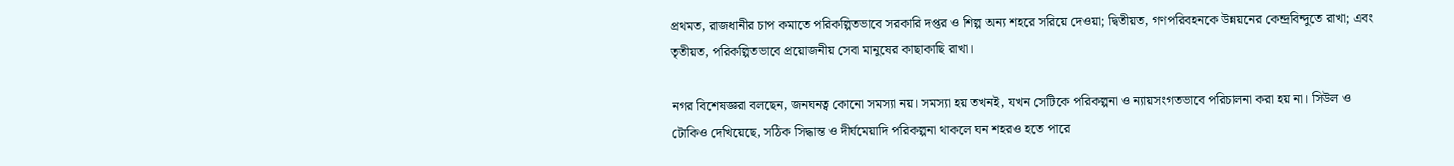প্রথমত, রাজধানীর চাপ কমাতে পরিকল্পিতভাবে সরকারি দপ্তর ও শিল্প অন্য শহরে সরিয়ে দেওয়া; দ্বিতীয়ত, গণপরিবহনকে উন্নয়নের কেন্দ্রবিন্দুতে রাখা; এবং তৃতীয়ত, পরিকল্পিতভাবে প্রয়োজনীয় সেবা মানুষের কাছাকাছি রাখা।

নগর বিশেষজ্ঞরা বলছেন, জনঘনত্ব কোনো সমস্যা নয়। সমস্যা হয় তখনই, যখন সেটিকে পরিকল্পনা ও ন্যায়সংগতভাবে পরিচালনা করা হয় না। সিউল ও টোকিও দেখিয়েছে, সঠিক সিদ্ধান্ত ও দীর্ঘমেয়াদি পরিকল্পনা থাকলে ঘন শহরও হতে পারে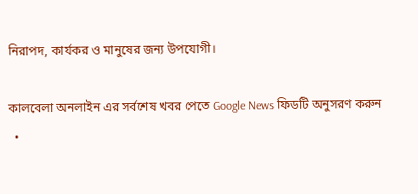নিরাপদ, কার্যকর ও মানুষের জন্য উপযোগী।

কালবেলা অনলাইন এর সর্বশেষ খবর পেতে Google News ফিডটি অনুসরণ করুন
  •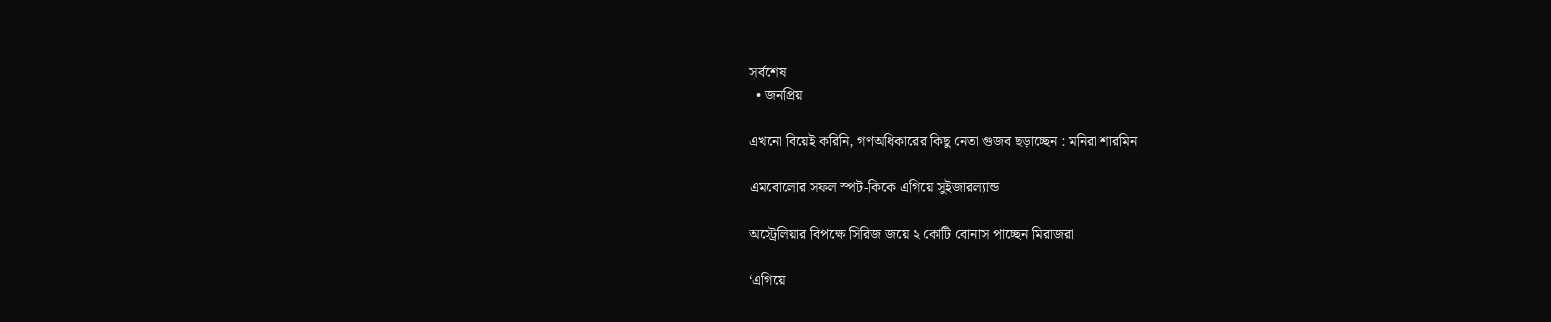সর্বশেষ
  • জনপ্রিয়

এখনো বিয়েই করিনি, গণঅধিকারের কিছু নেতা গুজব ছড়াচ্ছেন : মনিরা শারমিন

এমবোলোর সফল স্পট-কিকে এগিয়ে সুইজারল্যান্ড

অস্ট্রেলিয়ার বিপক্ষে সিরিজ জয়ে ২ কোটি বোনাস পাচ্ছেন মিরাজরা

‘এগিয়ে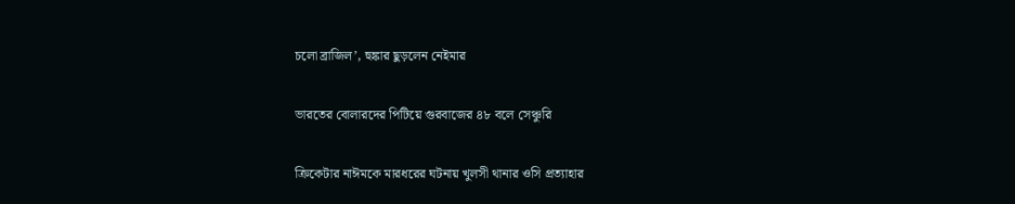চলো ব্রাজিল’, হুঙ্কার ছুড়লেন নেইমার

ভারতের বোলারদের পিটিয়ে গুরবাজের ৪৮ বলে সেঞ্চুরি

ক্রিকেটার নাঈমকে মারধরের ঘটনায় খুলসী থানার ওসি প্রত্যাহার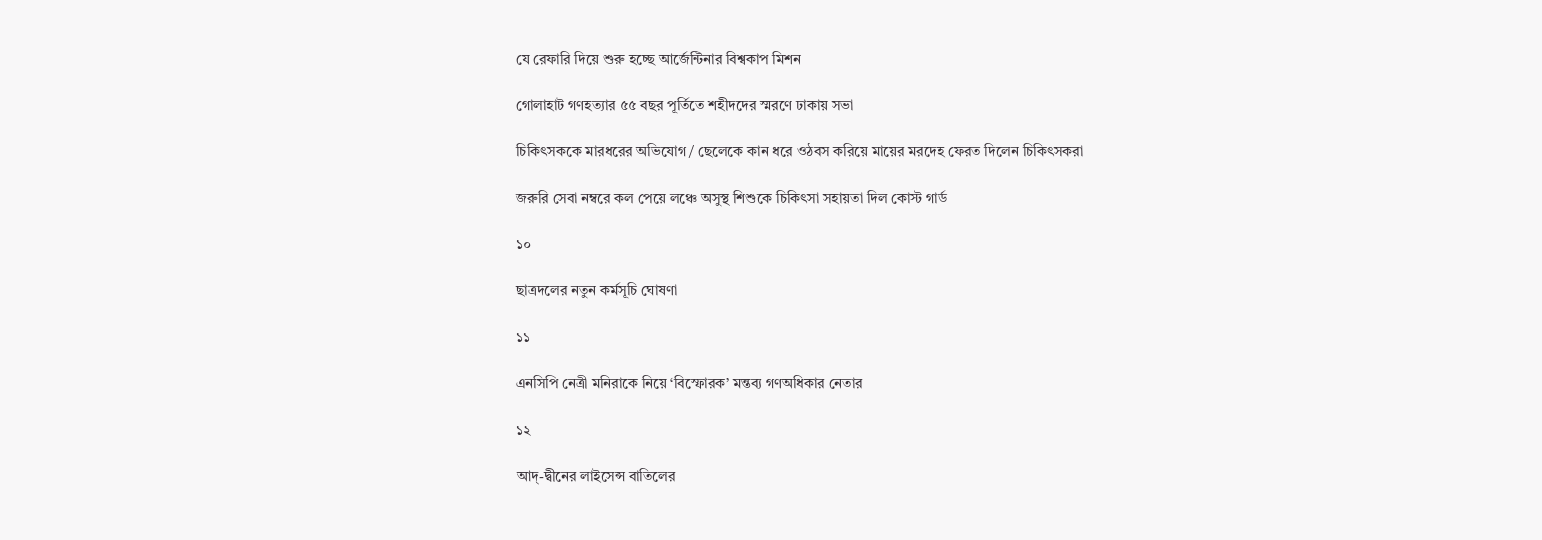যে রেফারি দিয়ে শুরু হচ্ছে আর্জেন্টিনার বিশ্বকাপ মিশন

গোলাহাট গণহত্যার ৫৫ বছর পূর্তিতে শহীদদের স্মরণে ঢাকায় সভা

চিকিৎসককে মারধরের অভিযোগ / ছেলেকে কান ধরে ওঠবস করিয়ে মায়ের মরদেহ ফেরত দিলেন চিকিৎসকরা

জরুরি সেবা নম্বরে কল পেয়ে লঞ্চে অসুস্থ শিশুকে চিকিৎসা সহায়তা দিল কোস্ট গার্ড

১০

ছাত্রদলের নতুন কর্মসূচি ঘোষণা

১১

এনসিপি নেত্রী মনিরাকে নিয়ে ‘বিস্ফোরক’ মন্তব্য গণঅধিকার নেতার

১২

আদ্-দ্বীনের লাইসেন্স বাতিলের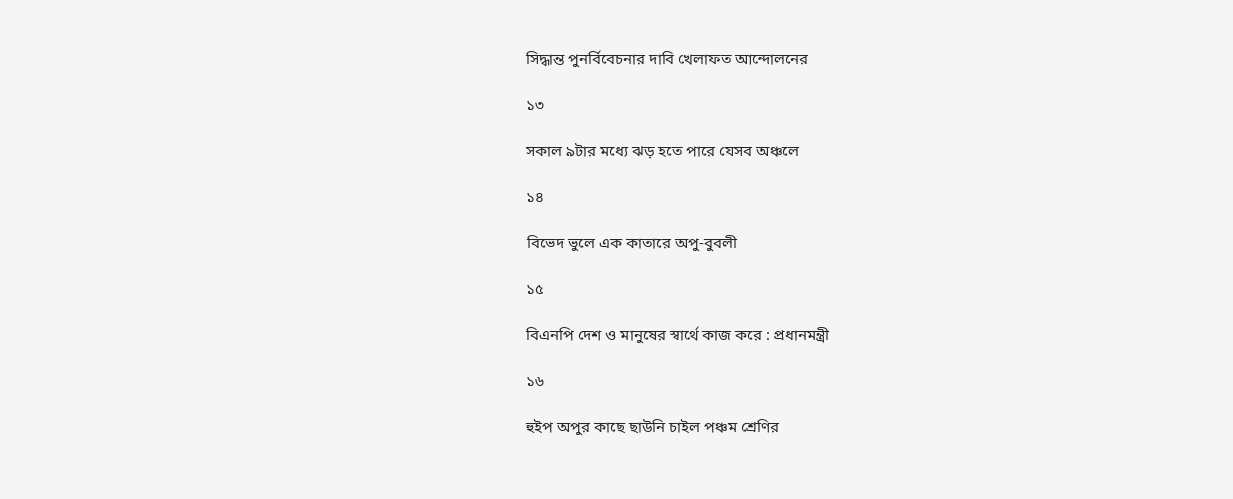সিদ্ধান্ত পুনর্বিবেচনার দাবি খেলাফত আন্দোলনের

১৩

সকাল ৯টার মধ্যে ঝড় হতে পারে যেসব অঞ্চলে

১৪

বিভেদ ভুলে এক কাতারে অপু-বুবলী

১৫

বিএনপি দেশ ও মানুষের স্বার্থে কাজ করে : প্রধানমন্ত্রী

১৬

হুইপ অপুর কাছে ছাউনি চাইল পঞ্চম শ্রেণির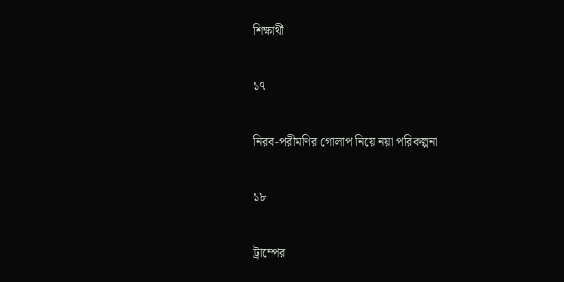শিক্ষার্থী

১৭

নিরব-পরীমণির গোলাপ নিয়ে নয়া পরিকল্পনা

১৮

ট্রাম্পের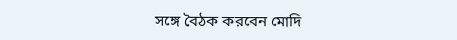সঙ্গে বৈঠক করবেন মোদি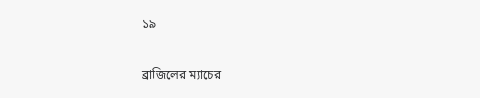১৯

ব্রাজিলের ম্যাচের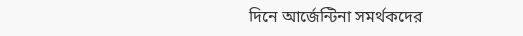দিনে আর্জেন্টিনা সমর্থকদের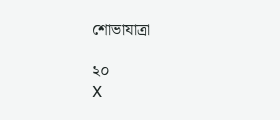শোভাযাত্রা

২০
X